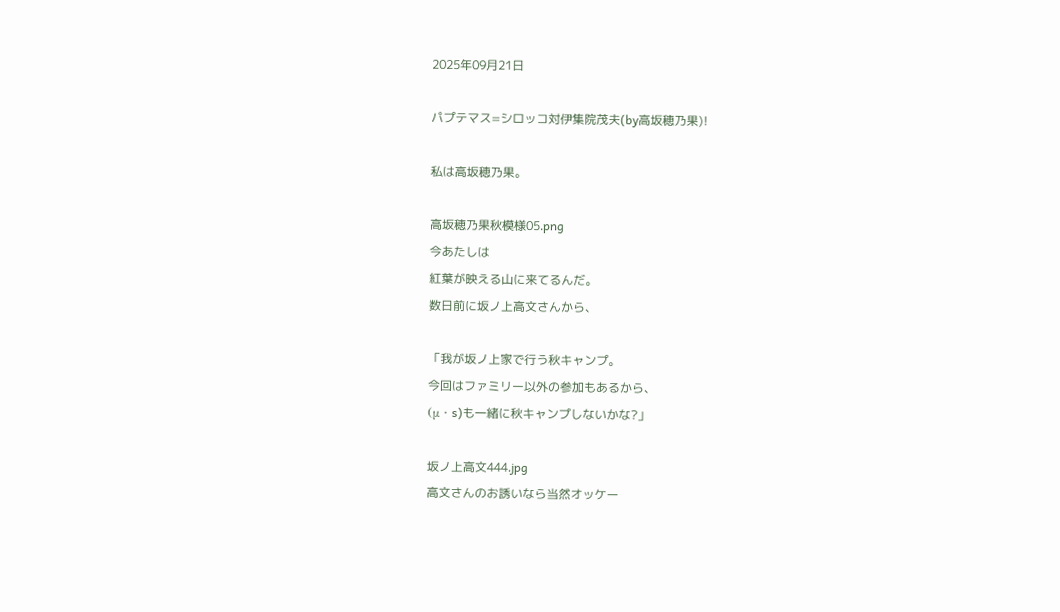2025年09月21日

パプテマス=シロッコ対伊集院茂夫(by高坂穂乃果)!

私は高坂穂乃果。

高坂穂乃果秋模様05.png
今あたしは
紅葉が映える山に来てるんだ。
数日前に坂ノ上高文さんから、

「我が坂ノ上家で行う秋キャンプ。
今回はファミリー以外の参加もあるから、
(μ・s)も一緒に秋キャンプしないかな?」

坂ノ上高文444.jpg
高文さんのお誘いなら当然オッケー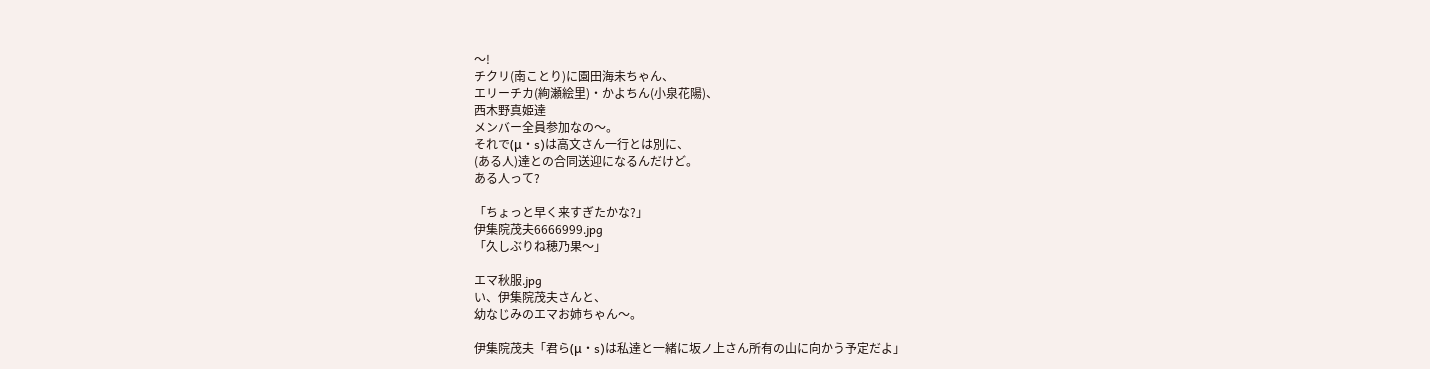〜!
チクリ(南ことり)に園田海未ちゃん、
エリーチカ(絢瀬絵里)・かよちん(小泉花陽)、
西木野真姫達
メンバー全員参加なの〜。
それで(μ・s)は高文さん一行とは別に、
(ある人)達との合同送迎になるんだけど。
ある人って?

「ちょっと早く来すぎたかな?」
伊集院茂夫6666999.jpg
「久しぶりね穂乃果〜」

エマ秋服.jpg
い、伊集院茂夫さんと、
幼なじみのエマお姉ちゃん〜。

伊集院茂夫「君ら(μ・s)は私達と一緒に坂ノ上さん所有の山に向かう予定だよ」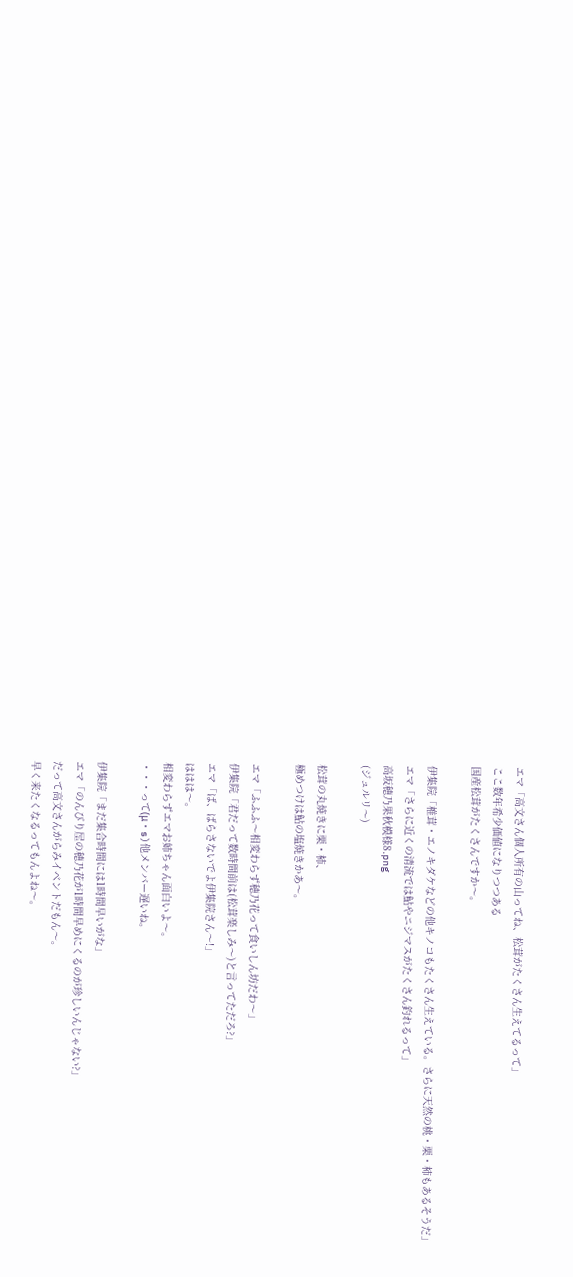エマ「高文さん個人所有の山ってね、松茸がたくさん生えてるって」
ここ数年希少価値になりつつある
国産松茸がたくさんですか〜。

伊集院「椎茸・エノキダケなどの他キノコもたくさん生えている。さらに天然の桃・栗・柿もあるそうだ」
エマ「さらに近くの清流では鮎やニジマスがたくさん釣れるって」
高坂穂乃果秋模様8.png
(ジュルリ〜)

松茸の丸焼きに栗・柿、
極めつけは鮎の塩焼きかあ〜。

エマ「ふふふ〜相変わらず穂乃花って食いしん坊だわ〜」
伊集院「君だって数時間前は(松茸楽しみ〜)と言ってただろ?」
エマ「ば、ばらさないでよ伊集院さん〜!」
ははは〜。
相変わらずエマお姉ちゃん面白いよ〜。
・・・って(μ・s)他メンバー遅いね。

伊集院「まだ集合時間には1時間早いがな」
エマ「のんびり屋の穂乃花が1時間早めにくるのが珍しいんじゃない?」
だって高文さんがらみイベントだもん〜。
早く来たくなるってもんよね〜。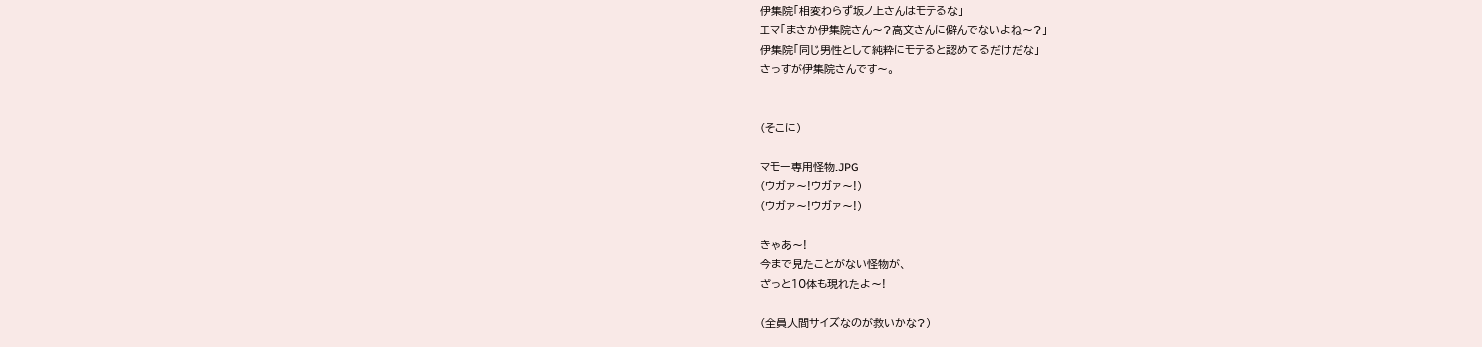伊集院「相変わらず坂ノ上さんはモテるな」
エマ「まさか伊集院さん〜?高文さんに僻んでないよね〜?」
伊集院「同じ男性として純粋にモテると認めてるだけだな」
さっすが伊集院さんです〜。


(そこに)

マモー専用怪物.JPG
(ウガァ〜!ウガァ〜!)
(ウガァ〜!ウガァ〜!)

きゃあ〜!
今まで見たことがない怪物が、
ざっと10体も現れたよ〜!

(全員人間サイズなのが救いかな?)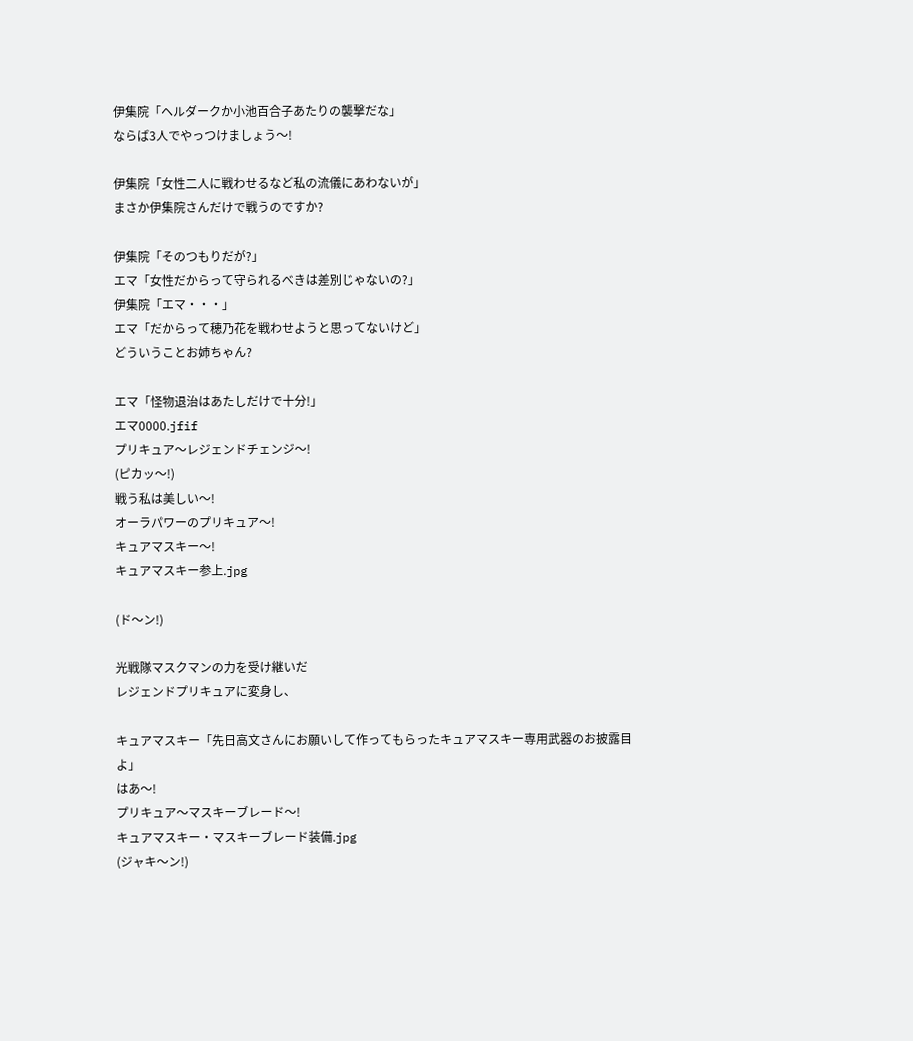伊集院「ヘルダークか小池百合子あたりの襲撃だな」
ならば3人でやっつけましょう〜!

伊集院「女性二人に戦わせるなど私の流儀にあわないが」
まさか伊集院さんだけで戦うのですか?

伊集院「そのつもりだが?」
エマ「女性だからって守られるべきは差別じゃないの?」
伊集院「エマ・・・」
エマ「だからって穂乃花を戦わせようと思ってないけど」
どういうことお姉ちゃん?

エマ「怪物退治はあたしだけで十分!」
エマ0000.jfif
プリキュア〜レジェンドチェンジ〜!
(ピカッ〜!)
戦う私は美しい〜!
オーラパワーのプリキュア〜!
キュアマスキー〜!
キュアマスキー参上.jpg

(ド〜ン!)

光戦隊マスクマンの力を受け継いだ
レジェンドプリキュアに変身し、

キュアマスキー「先日高文さんにお願いして作ってもらったキュアマスキー専用武器のお披露目よ」
はあ〜!
プリキュア〜マスキーブレード〜!
キュアマスキー・マスキーブレード装備.jpg
(ジャキ〜ン!)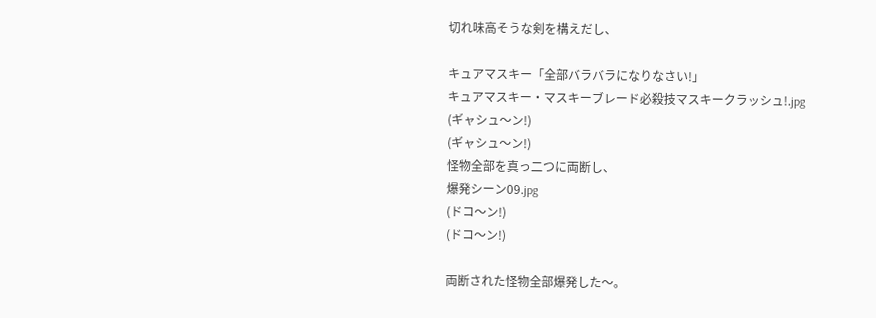切れ味高そうな剣を構えだし、

キュアマスキー「全部バラバラになりなさい!」
キュアマスキー・マスキーブレード必殺技マスキークラッシュ!.jpg
(ギャシュ〜ン!)
(ギャシュ〜ン!)
怪物全部を真っ二つに両断し、
爆発シーン09.jpg
(ドコ〜ン!)
(ドコ〜ン!)

両断された怪物全部爆発した〜。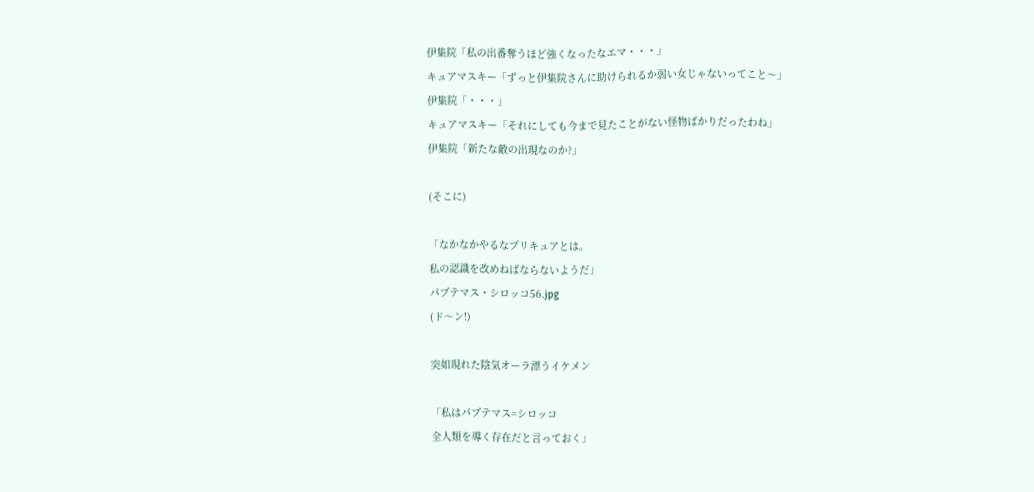伊集院「私の出番奪うほど強くなったなエマ・・・」
キュアマスキー「ずっと伊集院さんに助けられるか弱い女じゃないってこと〜」
伊集院「・・・」
キュアマスキー「それにしても今まで見たことがない怪物ばかりだったわね」
伊集院「新たな敵の出現なのか?」

(そこに)

「なかなかやるなプリキュアとは。
私の認識を改めねばならないようだ」
パプテマス・シロッコ56.jpg
(ド〜ン!)

突如現れた陰気オーラ漂うイケメン

「私はパプテマス=シロッコ
全人類を導く存在だと言っておく」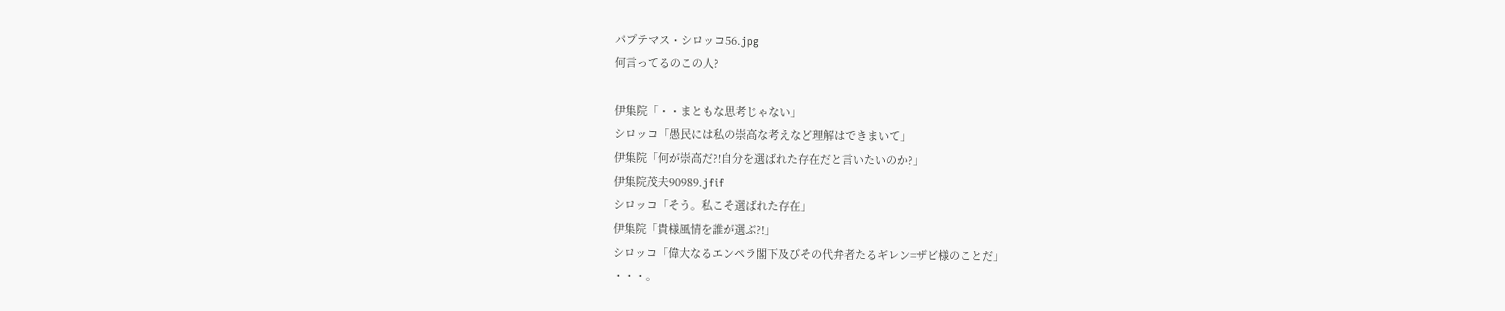パプテマス・シロッコ56.jpg
何言ってるのこの人?

伊集院「・・まともな思考じゃない」
シロッコ「愚民には私の崇高な考えなど理解はできまいて」
伊集院「何が崇高だ?!自分を選ばれた存在だと言いたいのか?」
伊集院茂夫90989.jfif
シロッコ「そう。私こそ選ばれた存在」
伊集院「貴様風情を誰が選ぶ?!」
シロッコ「偉大なるエンペラ閣下及びその代弁者たるギレン=ザビ様のことだ」
・・・。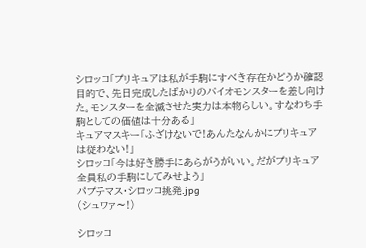シロッコ「プリキュアは私が手駒にすべき存在かどうか確認目的で、先日完成したばかりのバイオモンスターを差し向けた。モンスターを全滅させた実力は本物らしい。すなわち手駒としての価値は十分ある」
キュアマスキー「ふざけないで!あんたなんかにプリキュアは従わない!」
シロッコ「今は好き勝手にあらがうがいい。だがプリキュア全員私の手駒にしてみせよう」
パプテマス・シロッコ挑発.jpg
(シュワァ〜!)

シロッコ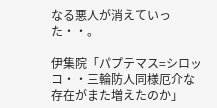なる悪人が消えていった・・。

伊集院「パプテマス=シロッコ・・三輪防人同様厄介な存在がまた増えたのか」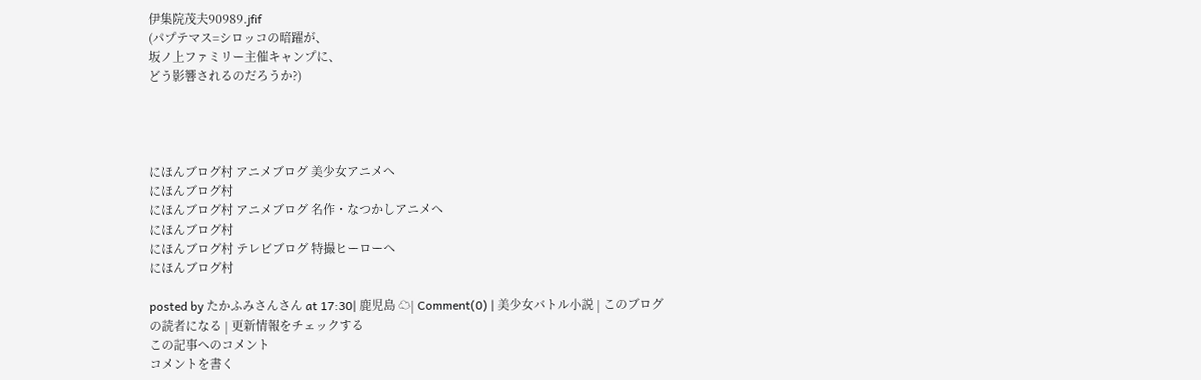伊集院茂夫90989.jfif
(パプテマス=シロッコの暗躍が、
坂ノ上ファミリー主催キャンプに、
どう影響されるのだろうか?)




にほんブログ村 アニメブログ 美少女アニメへ
にほんブログ村
にほんブログ村 アニメブログ 名作・なつかしアニメへ
にほんブログ村
にほんブログ村 テレビブログ 特撮ヒーローへ
にほんブログ村

posted by たかふみさんさん at 17:30| 鹿児島 ☁| Comment(0) | 美少女バトル小説 | このブログの読者になる | 更新情報をチェックする
この記事へのコメント
コメントを書く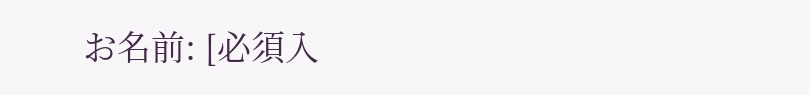お名前: [必須入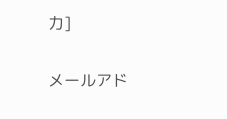力]

メールアド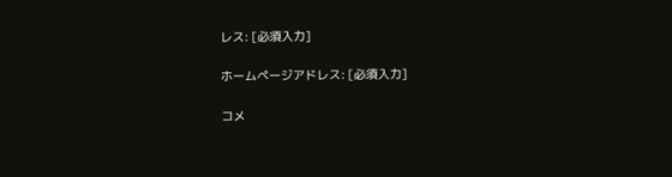レス: [必須入力]

ホームページアドレス: [必須入力]

コメ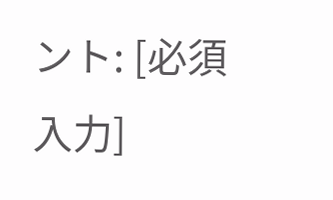ント: [必須入力]